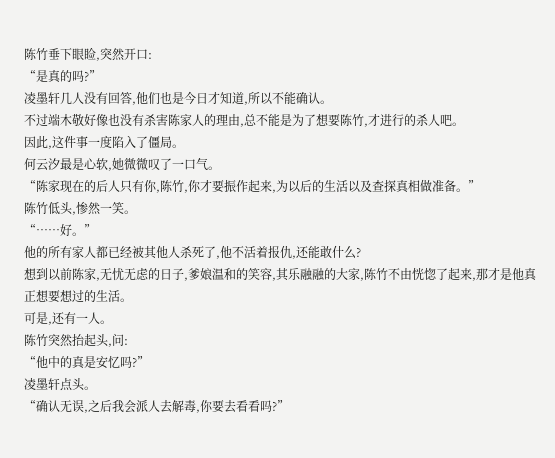陈竹垂下眼睑,突然开口:
“是真的吗?”
凌墨轩几人没有回答,他们也是今日才知道,所以不能确认。
不过端木敬好像也没有杀害陈家人的理由,总不能是为了想要陈竹,才进行的杀人吧。
因此,这件事一度陷入了僵局。
何云汐最是心软,她微微叹了一口气。
“陈家现在的后人只有你,陈竹,你才要振作起来,为以后的生活以及查探真相做准备。”
陈竹低头,惨然一笑。
“……好。”
他的所有家人都已经被其他人杀死了,他不活着报仇,还能敢什么?
想到以前陈家,无忧无虑的日子,爹娘温和的笑容,其乐融融的大家,陈竹不由恍惚了起来,那才是他真正想要想过的生活。
可是,还有一人。
陈竹突然抬起头,问:
“他中的真是安忆吗?”
凌墨轩点头。
“确认无误,之后我会派人去解毒,你要去看看吗?”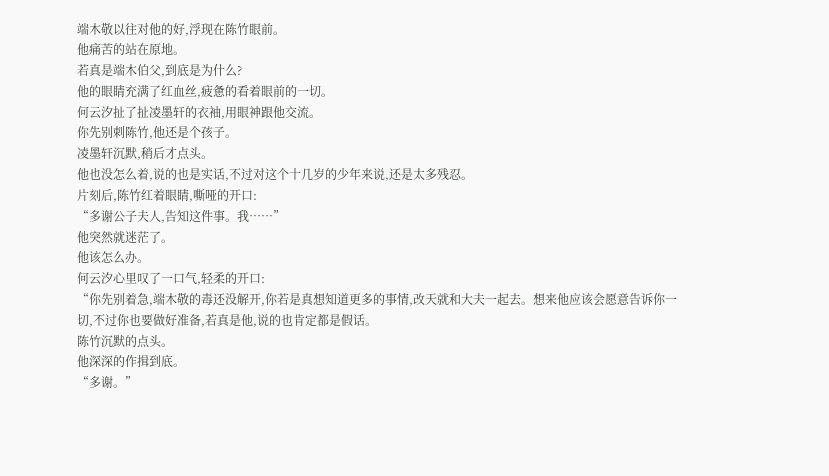端木敬以往对他的好,浮现在陈竹眼前。
他痛苦的站在原地。
若真是端木伯父,到底是为什么?
他的眼睛充满了红血丝,疲惫的看着眼前的一切。
何云汐扯了扯凌墨轩的衣袖,用眼神跟他交流。
你先别刺陈竹,他还是个孩子。
凌墨轩沉默,稍后才点头。
他也没怎么着,说的也是实话,不过对这个十几岁的少年来说,还是太多残忍。
片刻后,陈竹红着眼睛,嘶哑的开口:
“多谢公子夫人,告知这件事。我……”
他突然就迷茫了。
他该怎么办。
何云汐心里叹了一口气,轻柔的开口:
“你先别着急,端木敬的毒还没解开,你若是真想知道更多的事情,改天就和大夫一起去。想来他应该会愿意告诉你一切,不过你也要做好准备,若真是他,说的也肯定都是假话。
陈竹沉默的点头。
他深深的作揖到底。
“多谢。”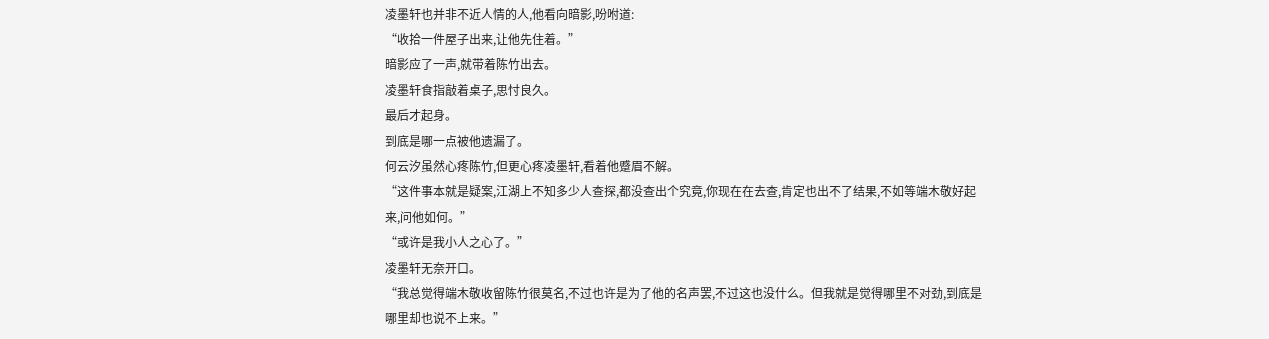凌墨轩也并非不近人情的人,他看向暗影,吩咐道:
“收拾一件屋子出来,让他先住着。”
暗影应了一声,就带着陈竹出去。
凌墨轩食指敲着桌子,思忖良久。
最后才起身。
到底是哪一点被他遗漏了。
何云汐虽然心疼陈竹,但更心疼凌墨轩,看着他蹙眉不解。
“这件事本就是疑案,江湖上不知多少人查探,都没查出个究竟,你现在在去查,肯定也出不了结果,不如等端木敬好起来,问他如何。”
“或许是我小人之心了。”
凌墨轩无奈开口。
“我总觉得端木敬收留陈竹很莫名,不过也许是为了他的名声罢,不过这也没什么。但我就是觉得哪里不对劲,到底是哪里却也说不上来。”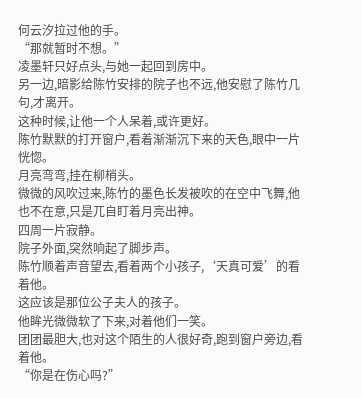何云汐拉过他的手。
“那就暂时不想。”
凌墨轩只好点头,与她一起回到房中。
另一边,暗影给陈竹安排的院子也不远,他安慰了陈竹几句,才离开。
这种时候,让他一个人呆着,或许更好。
陈竹默默的打开窗户,看着渐渐沉下来的天色,眼中一片恍惚。
月亮弯弯,挂在柳梢头。
微微的风吹过来,陈竹的墨色长发被吹的在空中飞舞,他也不在意,只是兀自盯着月亮出神。
四周一片寂静。
院子外面,突然响起了脚步声。
陈竹顺着声音望去,看着两个小孩子,‘天真可爱’的看着他。
这应该是那位公子夫人的孩子。
他眸光微微软了下来,对着他们一笑。
团团最胆大,也对这个陌生的人很好奇,跑到窗户旁边,看着他。
“你是在伤心吗?”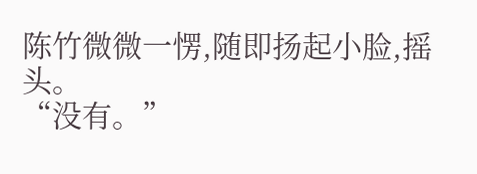陈竹微微一愣,随即扬起小脸,摇头。
“没有。”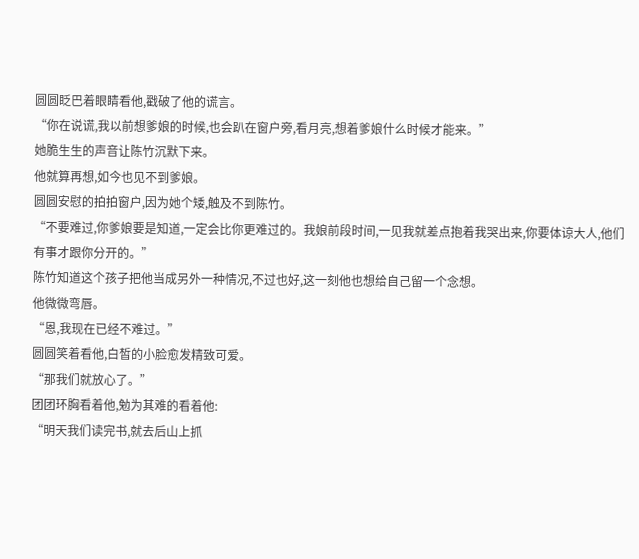圆圆眨巴着眼睛看他,戳破了他的谎言。
“你在说谎,我以前想爹娘的时候,也会趴在窗户旁,看月亮,想着爹娘什么时候才能来。”
她脆生生的声音让陈竹沉默下来。
他就算再想,如今也见不到爹娘。
圆圆安慰的拍拍窗户,因为她个矮,触及不到陈竹。
“不要难过,你爹娘要是知道,一定会比你更难过的。我娘前段时间,一见我就差点抱着我哭出来,你要体谅大人,他们有事才跟你分开的。”
陈竹知道这个孩子把他当成另外一种情况,不过也好,这一刻他也想给自己留一个念想。
他微微弯唇。
“恩,我现在已经不难过。”
圆圆笑着看他,白皙的小脸愈发精致可爱。
“那我们就放心了。”
团团环胸看着他,勉为其难的看着他:
“明天我们读完书,就去后山上抓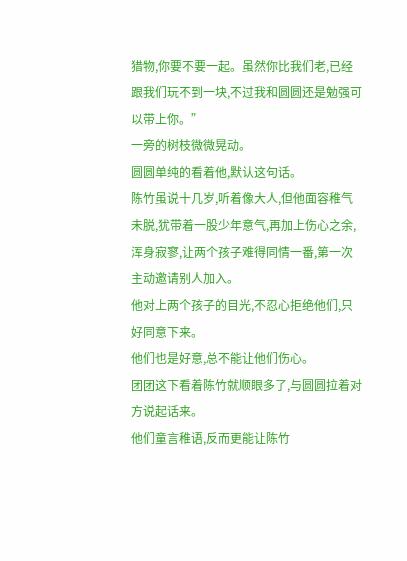猎物,你要不要一起。虽然你比我们老,已经跟我们玩不到一块,不过我和圆圆还是勉强可以带上你。”
一旁的树枝微微晃动。
圆圆单纯的看着他,默认这句话。
陈竹虽说十几岁,听着像大人,但他面容稚气未脱,犹带着一股少年意气,再加上伤心之余,浑身寂寥,让两个孩子难得同情一番,第一次主动邀请别人加入。
他对上两个孩子的目光,不忍心拒绝他们,只好同意下来。
他们也是好意,总不能让他们伤心。
团团这下看着陈竹就顺眼多了,与圆圆拉着对方说起话来。
他们童言稚语,反而更能让陈竹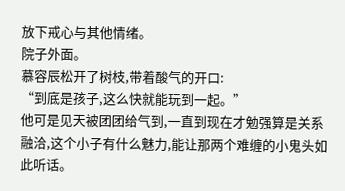放下戒心与其他情绪。
院子外面。
慕容辰松开了树枝,带着酸气的开口:
“到底是孩子,这么快就能玩到一起。”
他可是见天被团团给气到,一直到现在才勉强算是关系融洽,这个小子有什么魅力,能让那两个难缠的小鬼头如此听话。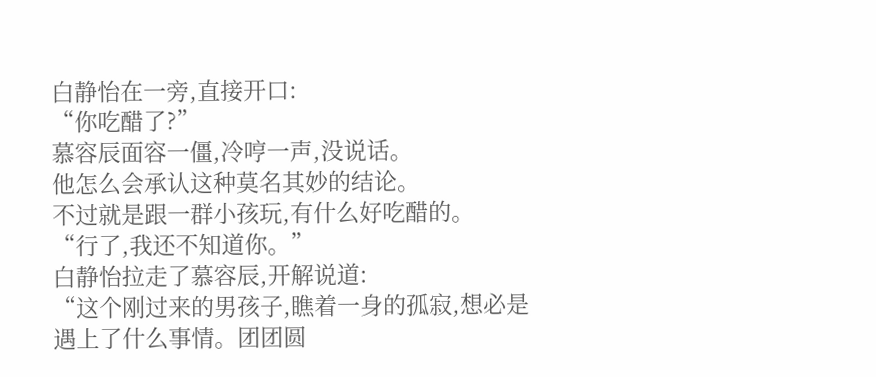白静怡在一旁,直接开口:
“你吃醋了?”
慕容辰面容一僵,冷哼一声,没说话。
他怎么会承认这种莫名其妙的结论。
不过就是跟一群小孩玩,有什么好吃醋的。
“行了,我还不知道你。”
白静怡拉走了慕容辰,开解说道:
“这个刚过来的男孩子,瞧着一身的孤寂,想必是遇上了什么事情。团团圆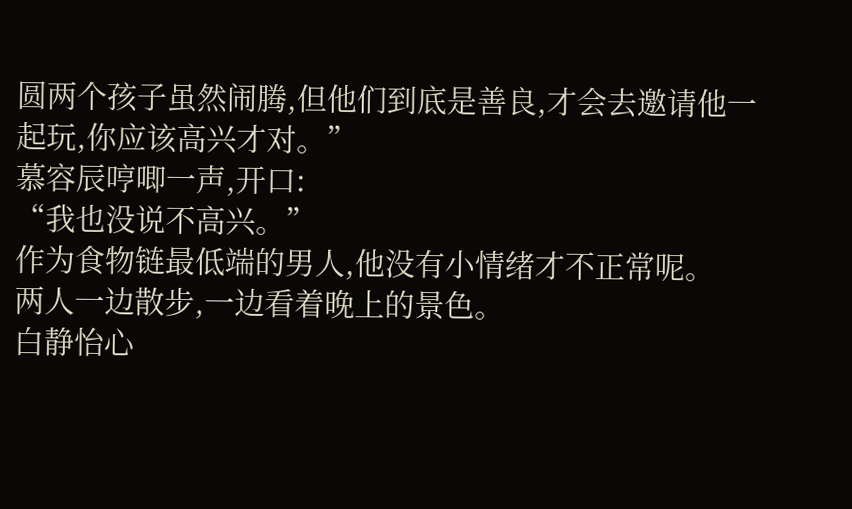圆两个孩子虽然闹腾,但他们到底是善良,才会去邀请他一起玩,你应该高兴才对。”
慕容辰哼唧一声,开口:
“我也没说不高兴。”
作为食物链最低端的男人,他没有小情绪才不正常呢。
两人一边散步,一边看着晚上的景色。
白静怡心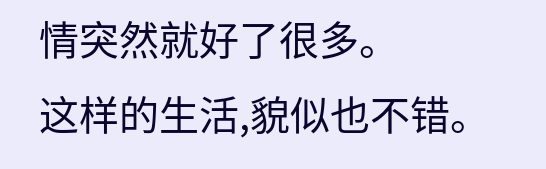情突然就好了很多。
这样的生活,貌似也不错。